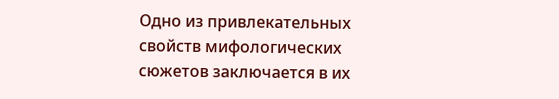Одно из привлекательных свойств мифологических сюжетов заключается в их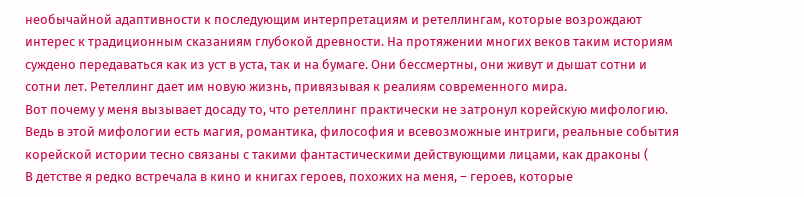необычайной адаптивности к последующим интерпретациям и ретеллингам, которые возрождают интерес к традиционным сказаниям глубокой древности. На протяжении многих веков таким историям суждено передаваться как из уст в уста, так и на бумаге. Они бессмертны, они живут и дышат сотни и сотни лет. Ретеллинг дает им новую жизнь, привязывая к реалиям современного мира.
Вот почему у меня вызывает досаду то, что ретеллинг практически не затронул корейскую мифологию. Ведь в этой мифологии есть магия, романтика, философия и всевозможные интриги, реальные события корейской истории тесно связаны с такими фантастическими действующими лицами, как драконы (
В детстве я редко встречала в кино и книгах героев, похожих на меня, – героев, которые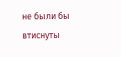не были бы втиснуты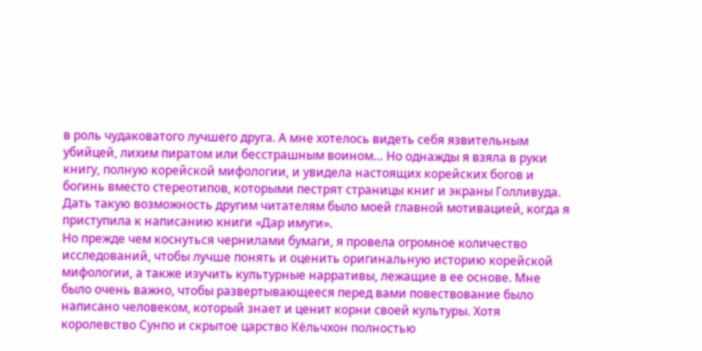в роль чудаковатого лучшего друга. А мне хотелось видеть себя язвительным убийцей, лихим пиратом или бесстрашным воином… Но однажды я взяла в руки книгу, полную корейской мифологии, и увидела настоящих корейских богов и богинь вместо стереотипов, которыми пестрят страницы книг и экраны Голливуда.
Дать такую возможность другим читателям было моей главной мотивацией, когда я приступила к написанию книги «Дар имуги».
Но прежде чем коснуться чернилами бумаги, я провела огромное количество исследований, чтобы лучше понять и оценить оригинальную историю корейской мифологии, а также изучить культурные нарративы, лежащие в ее основе. Мне было очень важно, чтобы развертывающееся перед вами повествование было написано человеком, который знает и ценит корни своей культуры. Хотя королевство Сунпо и скрытое царство Кёльчхон полностью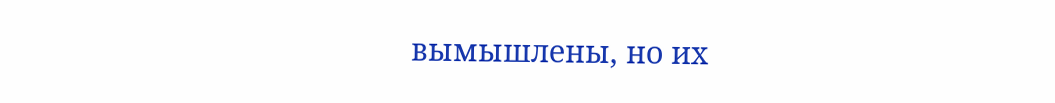вымышлены, но их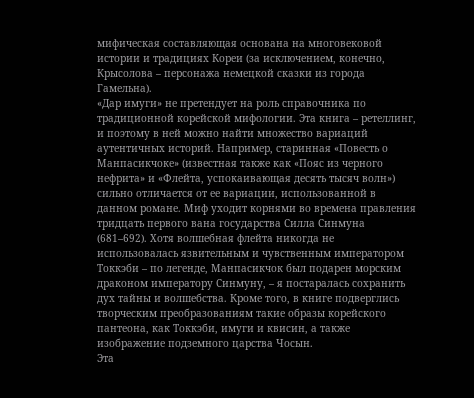мифическая составляющая основана на многовековой истории и традициях Кореи (за исключением, конечно, Крысолова – персонажа немецкой сказки из города Гамельна).
«Дар имуги» не претендует на роль справочника по традиционной корейской мифологии. Эта книга – ретеллинг, и поэтому в ней можно найти множество вариаций аутентичных историй. Например, старинная «Повесть о Манпасикчоке» (известная также как «Пояс из черного нефрита» и «Флейта, успокаивающая десять тысяч волн») сильно отличается от ее вариации, использованной в данном романе. Миф уходит корнями во времена правления тридцать первого вана государства Силла Синмуна (681–692). Хотя волшебная флейта никогда не использовалась язвительным и чувственным императором Токкэби – по легенде, Манпасикчок был подарен морским драконом императору Синмуну, – я постаралась сохранить дух тайны и волшебства. Кроме того, в книге подверглись творческим преобразованиям такие образы корейского пантеона, как Токкэби, имуги и квисин, а также изображение подземного царства Чосын.
Эта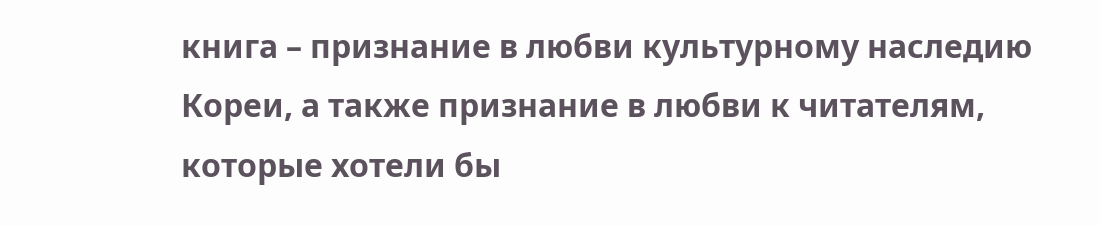книга – признание в любви культурному наследию Кореи, а также признание в любви к читателям, которые хотели бы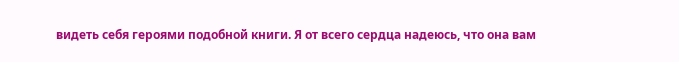видеть себя героями подобной книги. Я от всего сердца надеюсь, что она вам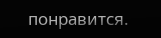понравится.